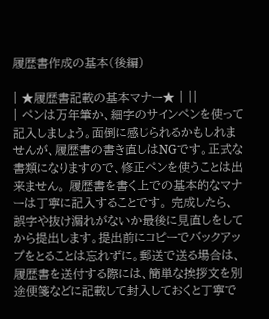履歴書作成の基本(後編)

| ★履歴書記載の基本マナー★ | ||
| ペンは万年筆か、細字のサインペンを使って記入しましょう。面倒に感じられるかもしれませんが、履歴書の書き直しはNGです。正式な書類になりますので、修正ペンを使うことは出来ません。 履歴書を書く上での基本的なマナーは丁寧に記入することです。 完成したら、誤字や抜け漏れがないか最後に見直しをしてから提出します。提出前にコピーでバックアップをとることは忘れずに。郵送で送る場合は、履歴書を送付する際には、簡単な挨拶文を別途便箋などに記載して封入しておくと丁寧で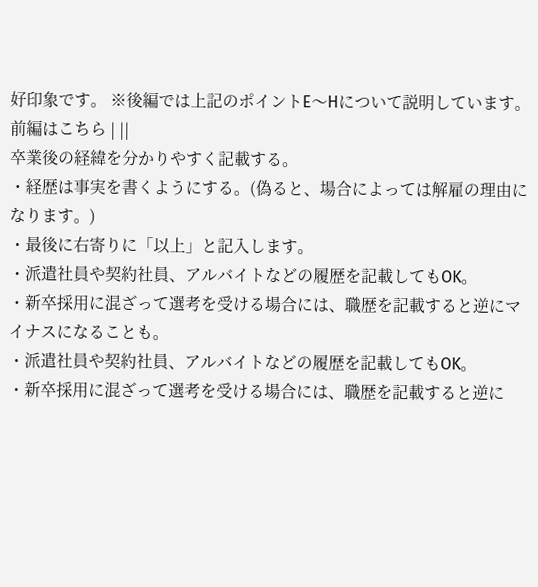好印象です。 ※後編では上記のポイントE〜Hについて説明しています。前編はこちら | ||
卒業後の経緯を分かりやすく記載する。
・経歴は事実を書くようにする。(偽ると、場合によっては解雇の理由になります。)
・最後に右寄りに「以上」と記入します。
・派遣社員や契約社員、アルバイトなどの履歴を記載してもOK。
・新卒採用に混ざって選考を受ける場合には、職歴を記載すると逆にマイナスになることも。
・派遣社員や契約社員、アルバイトなどの履歴を記載してもOK。
・新卒採用に混ざって選考を受ける場合には、職歴を記載すると逆に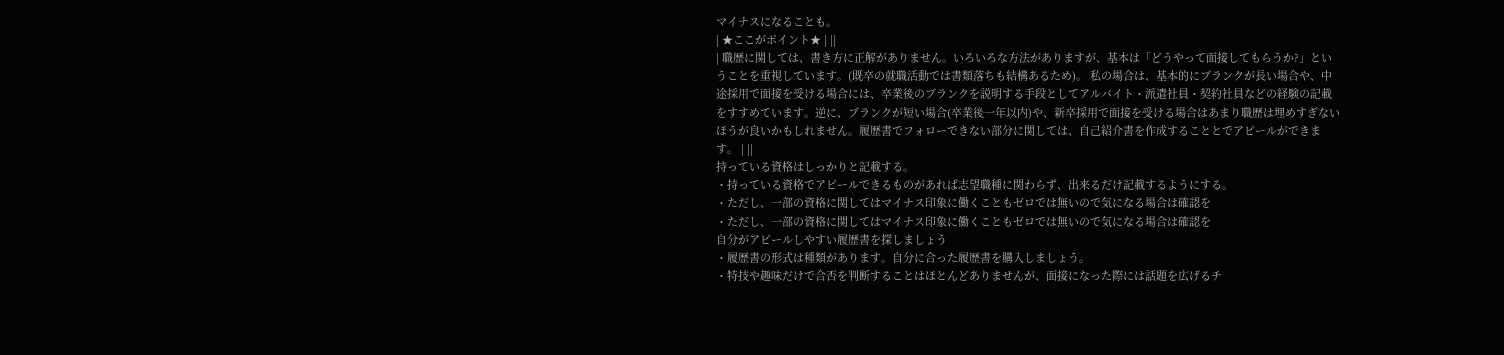マイナスになることも。
| ★ここがポイント★ | ||
| 職歴に関しては、書き方に正解がありません。いろいろな方法がありますが、基本は「どうやって面接してもらうか?」ということを重視しています。(既卒の就職活動では書類落ちも結構あるため)。 私の場合は、基本的にブランクが長い場合や、中途採用で面接を受ける場合には、卒業後のブランクを説明する手段としてアルバイト・派遣社員・契約社員などの経験の記載をすすめています。逆に、ブランクが短い場合(卒業後一年以内)や、新卒採用で面接を受ける場合はあまり職歴は埋めすぎないほうが良いかもしれません。履歴書でフォローできない部分に関しては、自己紹介書を作成することとでアピールができます。 | ||
持っている資格はしっかりと記載する。
・持っている資格でアピールできるものがあれば志望職種に関わらず、出来るだけ記載するようにする。
・ただし、一部の資格に関してはマイナス印象に働くこともゼロでは無いので気になる場合は確認を
・ただし、一部の資格に関してはマイナス印象に働くこともゼロでは無いので気になる場合は確認を
自分がアピールしやすい履歴書を探しましょう
・履歴書の形式は種類があります。自分に合った履歴書を購入しましょう。
・特技や趣味だけで合否を判断することはほとんどありませんが、面接になった際には話題を広げるチ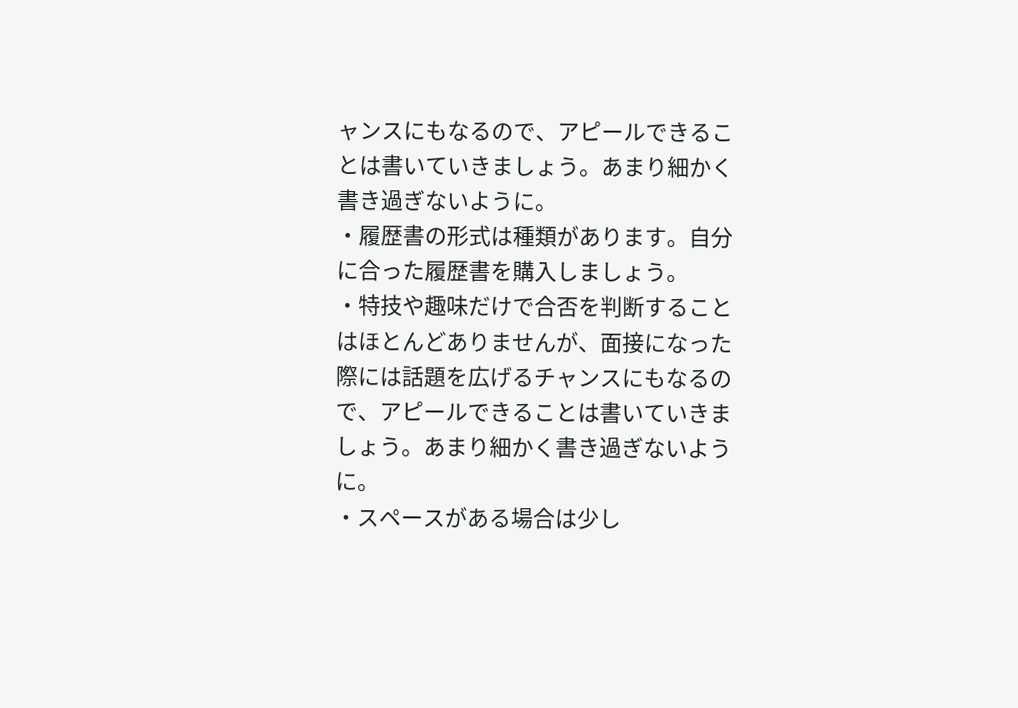ャンスにもなるので、アピールできることは書いていきましょう。あまり細かく書き過ぎないように。
・履歴書の形式は種類があります。自分に合った履歴書を購入しましょう。
・特技や趣味だけで合否を判断することはほとんどありませんが、面接になった際には話題を広げるチャンスにもなるので、アピールできることは書いていきましょう。あまり細かく書き過ぎないように。
・スペースがある場合は少し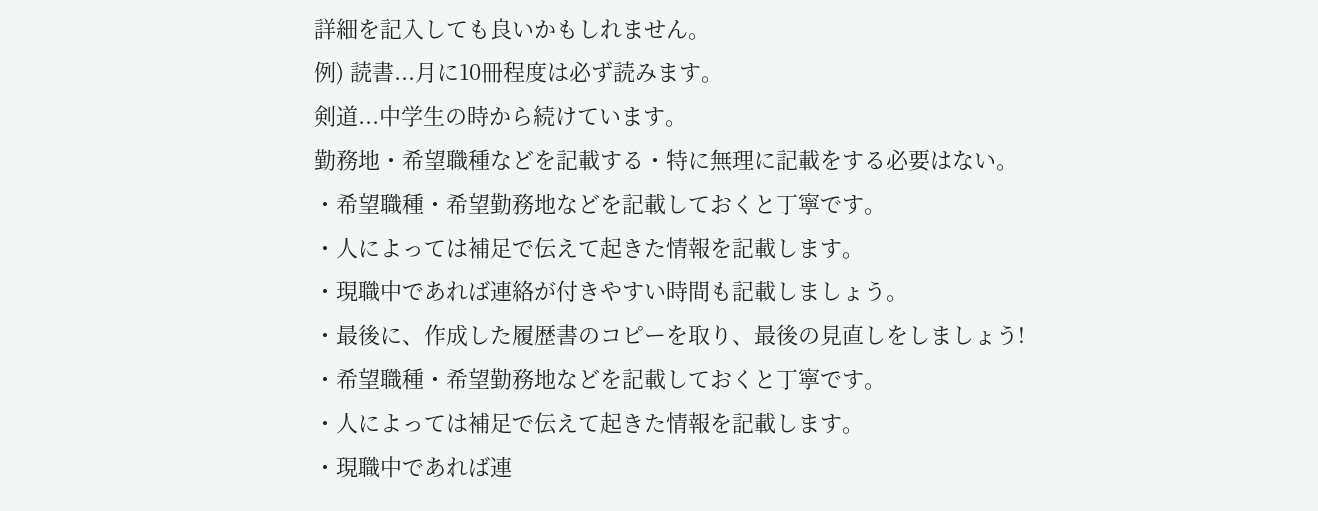詳細を記入しても良いかもしれません。
例) 読書...月に10冊程度は必ず読みます。
剣道...中学生の時から続けています。
勤務地・希望職種などを記載する・特に無理に記載をする必要はない。
・希望職種・希望勤務地などを記載しておくと丁寧です。
・人によっては補足で伝えて起きた情報を記載します。
・現職中であれば連絡が付きやすい時間も記載しましょう。
・最後に、作成した履歴書のコピーを取り、最後の見直しをしましょう!
・希望職種・希望勤務地などを記載しておくと丁寧です。
・人によっては補足で伝えて起きた情報を記載します。
・現職中であれば連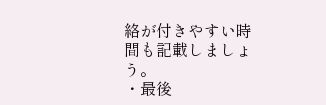絡が付きやすい時間も記載しましょう。
・最後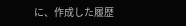に、作成した履歴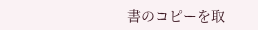書のコピーを取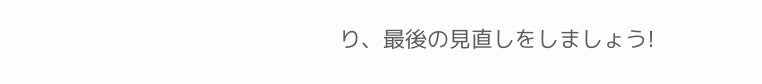り、最後の見直しをしましょう!